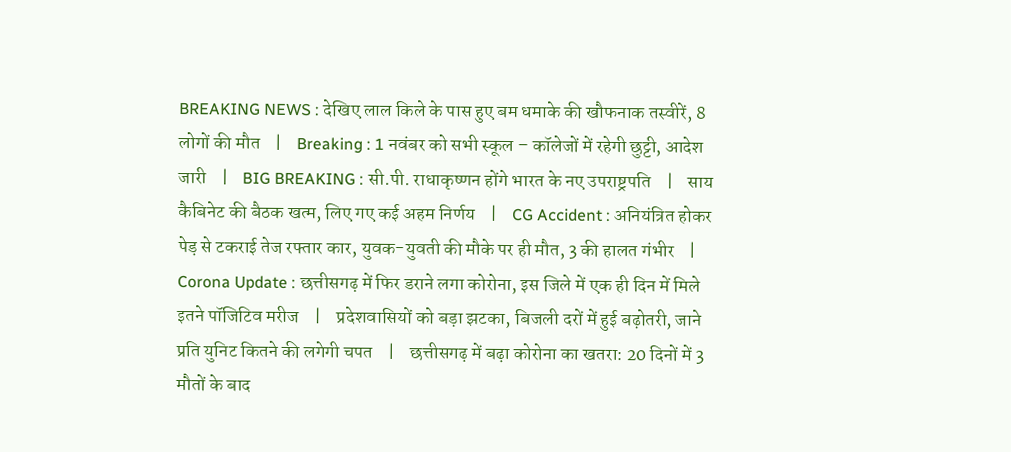BREAKING NEWS : देखिए लाल किले के पास हुए बम धमाके की खौफनाक तस्वीरें, 8 लोगों की मौत    |    Breaking : 1 नवंबर को सभी स्कूल – कॉलेजों में रहेगी छुट्टी, आदेश जारी    |    BIG BREAKING : सी.पी. राधाकृष्णन होंगे भारत के नए उपराष्ट्रपति    |    साय कैबिनेट की बैठक खत्म, लिए गए कई अहम निर्णय    |    CG Accident : अनियंत्रित होकर पेड़ से टकराई तेज रफ्तार कार, युवक-युवती की मौके पर ही मौत, 3 की हालत गंभीर    |    Corona Update : छत्तीसगढ़ में फिर डराने लगा कोरोना, इस जिले में एक ही दिन में मिले इतने पॉजिटिव मरीज    |    प्रदेशवासियों को बड़ा झटका, बिजली दरों में हुई बढ़ोतरी, जाने प्रति युनिट कितने की लगेगी चपत    |    छत्तीसगढ़ में बढ़ा कोरोना का खतरा: 20 दिनों में 3 मौतों के बाद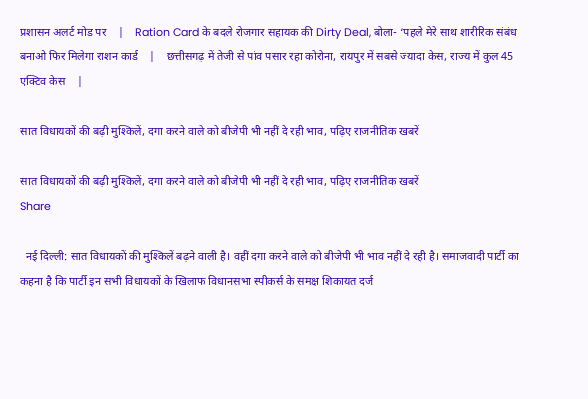प्रशासन अलर्ट मोड पर    |    Ration Card के बदले रोजगार सहायक की Dirty Deal, बोला- ‘पहले मेरे साथ शारीरिक संबंध बनाओ फिर मिलेगा राशन कार्ड    |    छत्तीसगढ़ में तेजी से पांव पसार रहा कोरोना, रायपुर में सबसे ज्यादा केस, राज्य में कुल 45 एक्टिव केस    |

सात विधायकों की बढ़ी मुश्किलें, दगा करने वाले को बीजेपी भी नहीं दे रही भाव, पढ़िए राजनीतिक खबरें

सात विधायकों की बढ़ी मुश्किलें, दगा करने वाले को बीजेपी भी नहीं दे रही भाव, पढ़िए राजनीतिक खबरें
Share

  नई दिल्ली: सात विधायकों की मुश्किलें बढ़ने वाली है। वहीं दगा करने वाले को बीजेपी भी भाव नहीं दे रही है। समाजवादी पार्टी का कहना है कि पार्टी इन सभी विधायकों के खिलाफ विधानसभा स्पीकर्स के समक्ष शिकायत दर्ज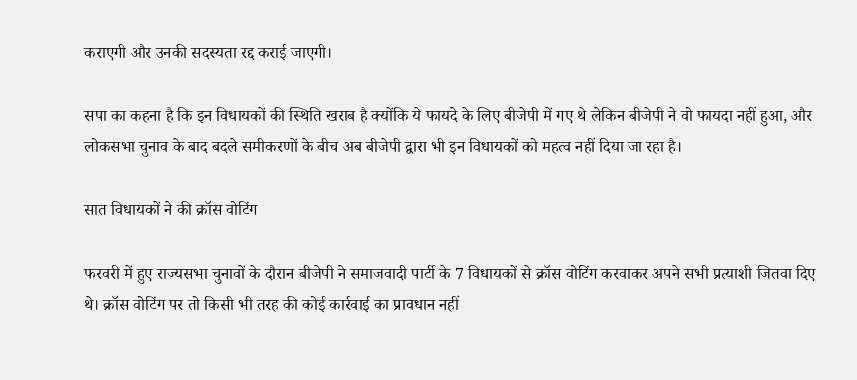कराएगी और उनकी सदस्यता रद्द कराई जाएगी।

सपा का कहना है कि इन विधायकों की स्थिति खराब है क्योंकि ये फायदे के लिए बीजेपी में गए थे लेकिन बीजेपी ने वो फायदा नहीं हुआ, और लोकसभा चुनाव के बाद बदले समीकरणों के बीच अब बीजेपी द्वारा भी इन विधायकों को महत्व नहीं दिया जा रहा है।

सात विधायकों ने की क्रॉस वोटिंग

फरवरी में हुए राज्यसभा चुनावों के दौरान बीजेपी ने समाजवादी पार्टी के 7 विधायकों से क्रॉस वोटिंग करवाकर अपने सभी प्रत्याशी जितवा दिए थे। क्रॉस वोटिंग पर तो किसी भी तरह की कोई कार्रवाई का प्रावधान नहीं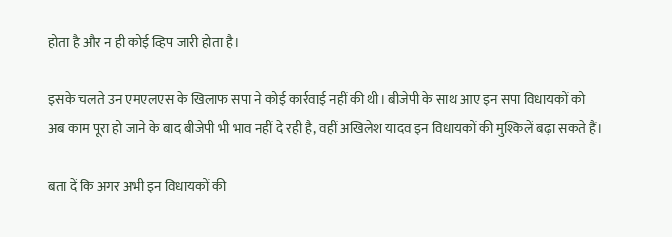होता है और न ही कोई व्हिप जारी होता है।

इसके चलते उन एमएलएस के खिलाफ सपा ने कोई कार्रवाई नहीं की थी। बीजेपी के साथ आए इन सपा विधायकों को अब काम पूरा हो जाने के बाद बीजेपी भी भाव नहीं दे रही है, वहीं अखिलेश यादव इन विधायकों की मुश्किलें बढ़ा सकते हैं।

बता दें कि अगर अभी इन विधायकों की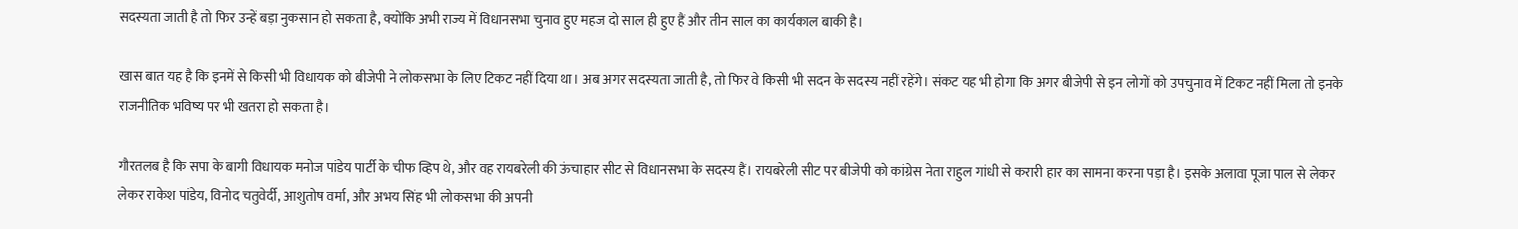सदस्यता जाती है तो फिर उन्हें बड़ा नुकसान हो सकता है, क्योंकि अभी राज्य में विधानसभा चुनाव हुए महज दो साल ही हुए हैं और तीन साल का कार्यकाल बाकी है।

खास बात यह है कि इनमें से किसी भी विधायक को बीजेपी ने लोकसभा के लिए टिकट नहीं दिया था। अब अगर सदस्यता जाती है, तो फिर वे किसी भी सदन के सदस्य नहीं रहेंगे। संकट यह भी होगा कि अगर बीजेपी से इन लोगों को उपचुनाव में टिकट नहीं मिला तो इनके राजनीतिक भविष्य पर भी खतरा हो सकता है।

गौरतलब है कि सपा के बागी विधायक मनोज पांडेय पार्टी के चीफ व्हिप थे, और वह रायबरेली की ऊंचाहार सीट से विधानसभा के सदस्य हैं। रायबरेली सीट पर बीजेपी को कांग्रेस नेता राहुल गांधी से करारी हार का सामना करना पड़ा है। इसके अलावा पूजा पाल से लेकर लेकर राकेश पांडेय, विनोद चतुवेर्दी, आशुतोष वर्मा, और अभय सिंह भी लोकसभा की अपनी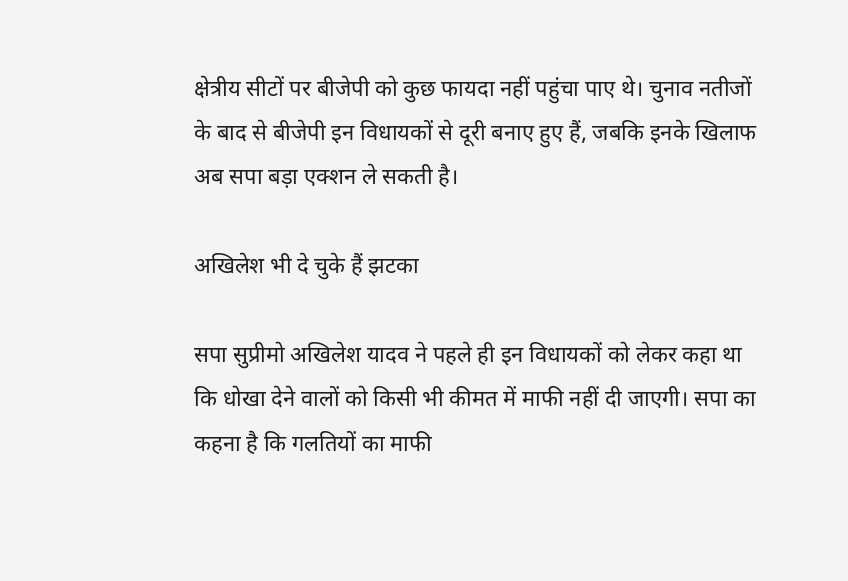क्षेत्रीय सीटों पर बीजेपी को कुछ फायदा नहीं पहुंचा पाए थे। चुनाव नतीजों के बाद से बीजेपी इन विधायकों से दूरी बनाए हुए हैं, जबकि इनके खिलाफ अब सपा बड़ा एक्शन ले सकती है।

अखिलेश भी दे चुके हैं झटका

सपा सुप्रीमो अखिलेश यादव ने पहले ही इन विधायकों को लेकर कहा था कि धोखा देने वालों को किसी भी कीमत में माफी नहीं दी जाएगी। सपा का कहना है कि गलतियों का माफी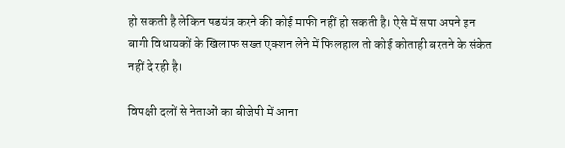हो सकती है लेकिन षडयंत्र करने की कोई माफी नहीं हो सकती है। ऐसे में सपा अपने इन बागी विधायकों के खिलाफ सख्त एक्शन लेने में फिलहाल तो कोई कोताही बरतने के संकेत नहीं दे रही है।

विपक्षी दलों से नेताओं का बीजेपी में आना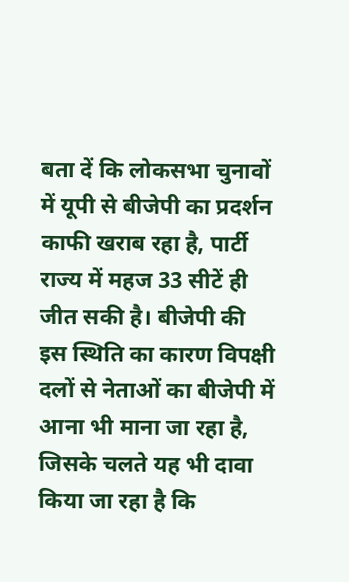बता दें कि लोकसभा चुनावों में यूपी से बीजेपी का प्रदर्शन काफी खराब रहा है, पार्टी राज्य में महज 33 सीटें ही जीत सकी है। बीजेपी की इस स्थिति का कारण विपक्षी दलों से नेताओं का बीजेपी में आना भी माना जा रहा है, जिसके चलते यह भी दावा किया जा रहा है कि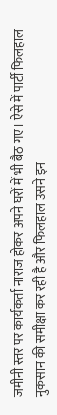जमीनी स्तर पर कार्यकर्ता नाराज होकर अपने घरों में भी बैठ गए। ऐसे में पार्टी फिलहाल नुकसान की समीक्षा कर रही है और फिलहाल उसने इन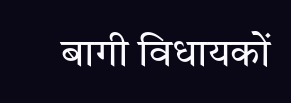बागी विधायकों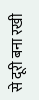से दूरी बना रखी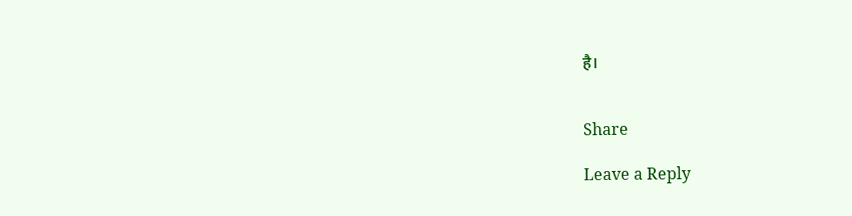है।


Share

Leave a Reply